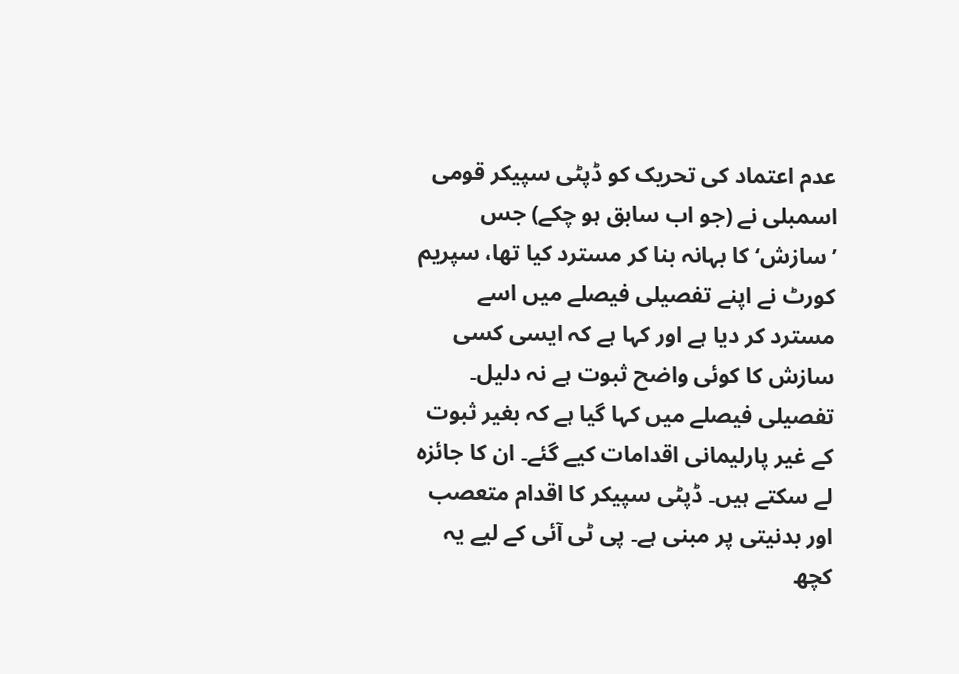عدم اعتماد کی تحریک کو ڈپٹی سپیکر قومی اسمبلی نے (جو اب سابق ہو چکے) جس ’سازش‘ کا بہانہ بنا کر مسترد کیا تھا، سپریم کورٹ نے اپنے تفصیلی فیصلے میں اسے مسترد کر دیا ہے اور کہا ہے کہ ایسی کسی سازش کا کوئی واضح ثبوت ہے نہ دلیل۔
تفصیلی فیصلے میں کہا گیا ہے کہ بغیر ثبوت کے غیر پارلیمانی اقدامات کیے گئے۔ ان کا جائزہ لے سکتے ہیں۔ ڈپٹی سپیکر کا اقدام متعصب اور بدنیتی پر مبنی ہے۔ پی ٹی آئی کے لیے یہ کچھ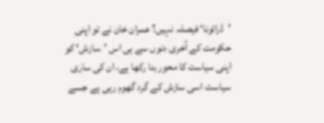’ڈرائونا‘ فیصلہ نہیں؟ عمران خان نے تو اپنی حکومت کے آخری دنوں سے ہی اس ’سازش‘ کو اپنی سیاست کا محور بنا رکھا ہے، ان کی ساری سیاست اسی سازش کے گرد گھوم رہی ہے جسے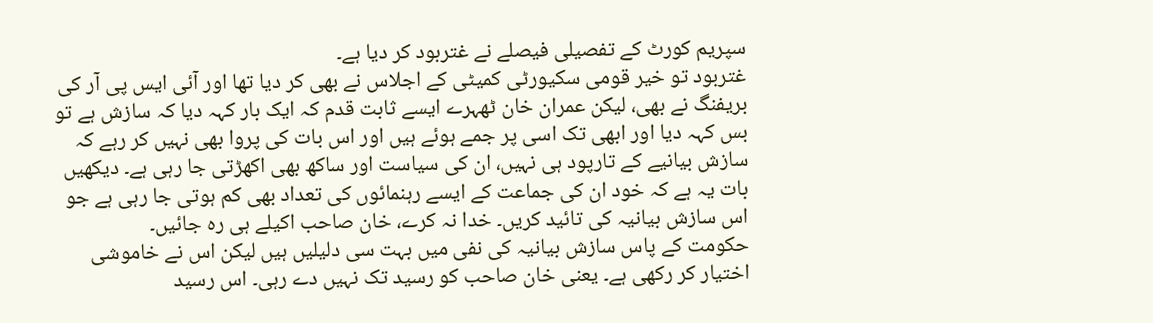سپریم کورٹ کے تفصیلی فیصلے نے غتربود کر دیا ہے۔
غتربود تو خیر قومی سکیورٹی کمیٹی کے اجلاس نے بھی کر دیا تھا اور آئی ایس پی آر کی بریفنگ نے بھی، لیکن عمران خان ٹھہرے ایسے ثابت قدم کہ ایک بار کہہ دیا کہ سازش ہے تو بس کہہ دیا اور ابھی تک اسی پر جمے ہوئے ہیں اور اس بات کی پروا بھی نہیں کر رہے کہ سازش بیانیے کے تارپود ہی نہیں، ان کی سیاست اور ساکھ بھی اکھڑتی جا رہی ہے۔ دیکھیں بات یہ ہے کہ خود ان کی جماعت کے ایسے رہنمائوں کی تعداد بھی کم ہوتی جا رہی ہے جو اس سازش بیانیہ کی تائید کریں۔ خدا نہ کرے، خان صاحب اکیلے ہی رہ جائیں۔
حکومت کے پاس سازش بیانیہ کی نفی میں بہت سی دلیلیں ہیں لیکن اس نے خاموشی اختیار کر رکھی ہے۔ یعنی خان صاحب کو رسید تک نہیں دے رہی۔ اس رسید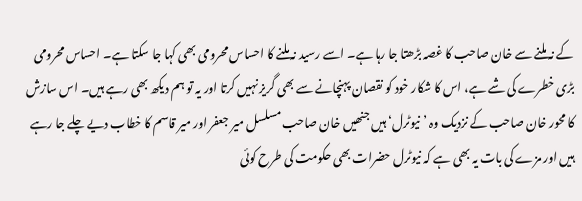کے نہ ملنے سے خان صاحب کا غصہ بڑھتا جا رہا ہے۔ اسے رسید نہ ملنے کا احساس محرومی بھی کہا جا سکتا ہے۔ احساس محرومی بڑی خطرے کی شے ہے، اس کا شکار خود کو نقصان پہنچانے سے بھی گریز نہیں کرتا اور یہ تو ہم دیکھ بھی رہے ہیں۔ اس سازش کا محور خان صاحب کے نزدیک وہ ’نیوٹرل‘ ہیں جنھیں خان صاحب مسلسل میر جعفر اور میر قاسم کا خطاب دیے چلے جا رہے ہیں اور مزے کی بات یہ بھی ہے کہ نیوٹرل حضرات بھی حکومت کی طرح کوئی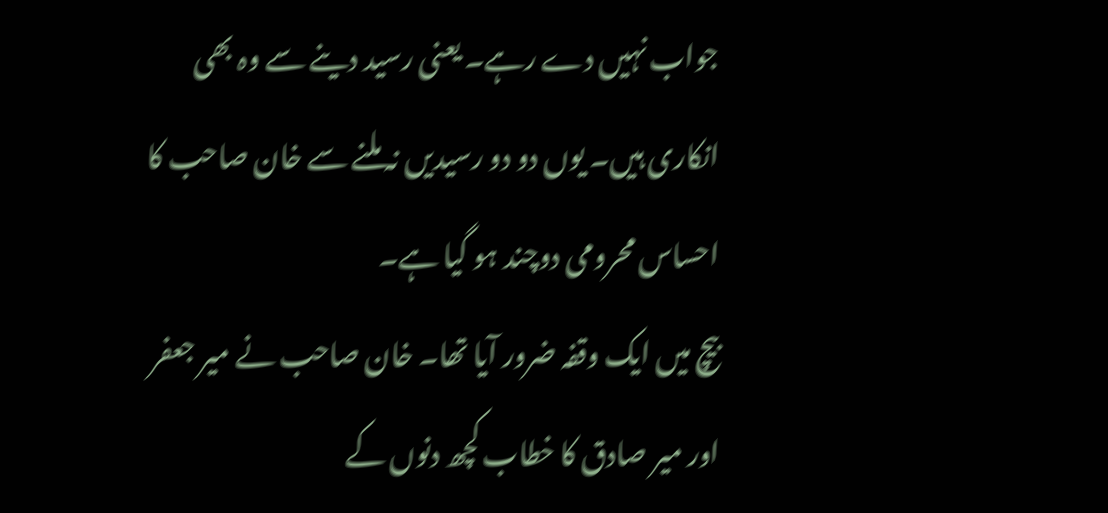جواب نہیں دے رہے۔ یعنی رسید دینے سے وہ بھی انکاری ہیں۔ یوں دو دو رسیدیں نہ ملنے سے خان صاحب کا احساس محرومی دوچند ہو گیا ہے۔
بیچ میں ایک وقفہ ضرور آیا تھا۔ خان صاحب نے میر جعفر اور میر صادق کا خطاب کچھ دنوں کے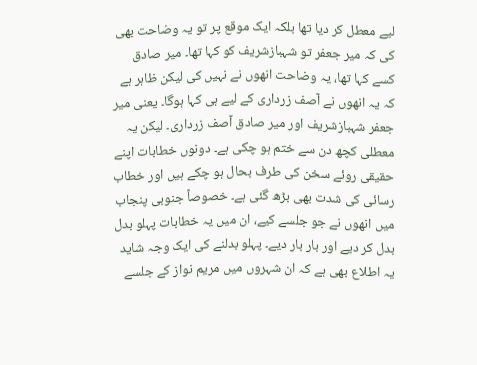لیے معطل کر دیا تھا بلکہ ایک موقع پر تو یہ وضاحت بھی کی کہ میر جعفر تو شہبازشریف کو کہا تھا۔ میر صادق کسے کہا تھا، یہ وضاحت انھوں نے نہیں کی لیکن ظاہر ہے کہ یہ انھوں نے آصف زرداری کے لیے ہی کہا ہوگا۔ یعنی میر جعفر شہبازشریف اور میر صادق آصف زرداری۔ لیکن یہ معطلی کچھ دن سے ختم ہو چکی ہے۔ دونوں خطابات اپنے حقیقی روئے سخن کی طرف بحال ہو چکے ہیں اور خطاب رسائی کی شدت بھی بڑھ گئی ہے۔ خصوصاً جنوبی پنجاب میں انھوں نے جو جلسے کیے، ان میں یہ خطابات پہلو بدل بدل کر دیے اور بار بار دیے۔ پہلو بدلنے کی ایک وجہ شاید یہ اطلاع بھی ہے کہ ان شہروں میں مریم نواز کے جلسے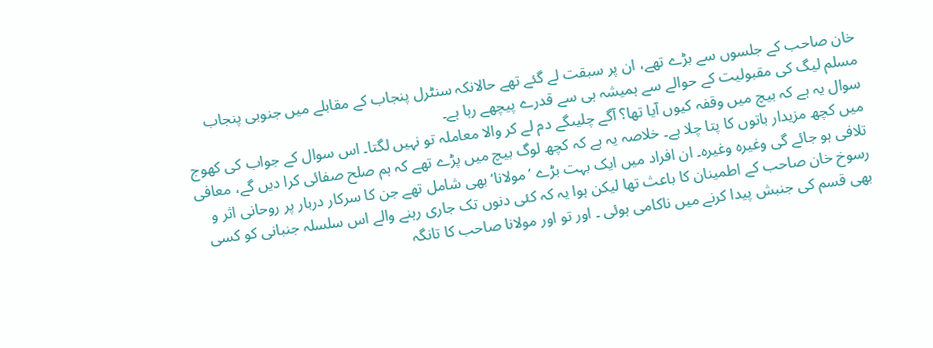خان صاحب کے جلسوں سے بڑے تھے، ان پر سبقت لے گئے تھے حالانکہ سنٹرل پنجاب کے مقابلے میں جنوبی پنجاب مسلم لیگ کی مقبولیت کے حوالے سے ہمیشہ ہی سے قدرے پیچھے رہا ہے۔
سوال یہ ہے کہ بیچ میں وقفہ کیوں آیا تھا؟ آگے چلیںگے دم لے کر والا معاملہ تو نہیں لگتا۔ اس سوال کے جواب کی کھوج میں کچھ مزیدار باتوں کا پتا چلا ہے۔ خلاصہ یہ ہے کہ کچھ لوگ بیچ میں پڑے تھے کہ ہم صلح صفائی کرا دیں گے، معافی تلافی ہو جائے گی وغیرہ وغیرہ۔ ان افراد میں ایک بہت بڑے ’مولانا‘ بھی شامل تھے جن کا سرکار دربار پر روحانی اثر و رسوخ خان صاحب کے اطمینان کا باعث تھا لیکن ہوا یہ کہ کئی دنوں تک جاری رہنے والے اس سلسلہ جنبانی کو کسی بھی قسم کی جنبش پیدا کرنے میں ناکامی ہوئی ۔ اور تو اور مولانا صاحب کا تانگہ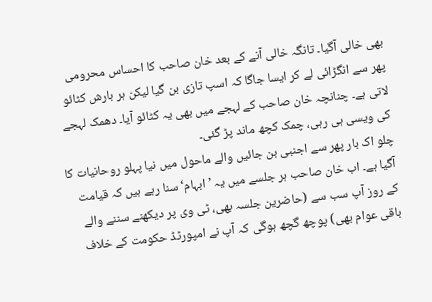بھی خالی آگیا۔ تانگہ خالی آنے کے بعد خان صاحب کا احساس محرومی پھر سے انگڑائی لے کر ایسا جاگا کہ اسپ تازی بن گیا لیکن ہر بارش کٹائو لاتی ہے۔ چنانچہ خان صاحب کے لہجے میں بھی یہ کٹائو آیا۔ دھمک لہجے کی ویسی ہی رہی، چمک کچھ ماند پڑ گئی۔
چلو اک بار پھر سے اجنبی بن جائیں والے ماحول میں نیا پہلو روحانیات کا آگیا ہے۔ اب خان صاحب ہر جلسے میں یہ ’ابہام‘ سنا رہے ہیں کہ قیامت کے روز آپ سب سے (حاضرین جلسہ بھی، ٹی وی پر دیکھنے سننے والے باقی عوام بھی) پوچھ گچھ ہوگی کہ آپ نے امپورٹڈ حکومت کے خلاف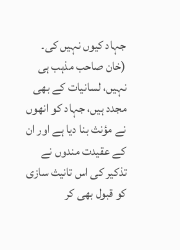جہاد کیوں نہیں کی۔ (خان صاحب مذہب ہی نہیں، لسانیات کے بھی مجدد ہیں، جہاد کو انھوں نے مؤنث بنا دیا ہے اور ان کے عقیدت مندوں نے تذکیر کی اس تانیث سازی کو قبول بھی کر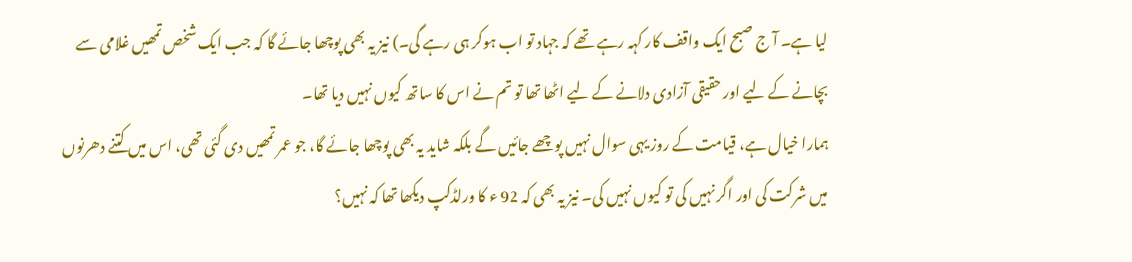لیا ہے۔ آ ج صبح ایک واقف کار کہہ رہے تھے کہ جہاد تو اب ہوکر ہی رہے گی۔) نیز یہ بھی پوچھا جائے گا کہ جب ایک شخص تمھیں غلامی سے بچانے کے لیے اور حقیقی آزادی دلانے کے لیے اٹھا تھا تو تم نے اس کا ساتھ کیوں نہیں دیا تھا۔
ہمارا خیال ہے، قیامت کے روز یہی سوال نہیں پوچھے جائیں گے بلکہ شاید یہ بھی پوچھا جائے گا، جو عمر تمھیں دی گئی تھی، اس میں کتنے دھرنوں میں شرکت کی اور اگر نہیں کی تو کیوں نہیں کی۔ نیز یہ بھی کہ 92 ء کا ورلڈکپ دیکھا تھا کہ نہیں؟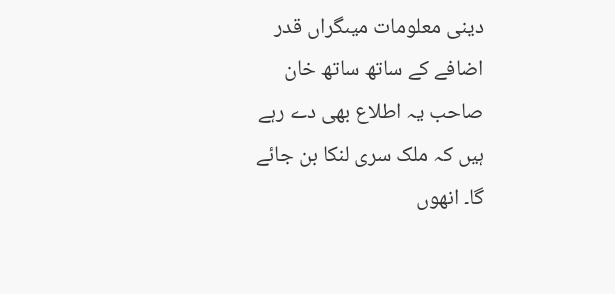دینی معلومات میںگراں قدر اضافے کے ساتھ ساتھ خان صاحب یہ اطلاع بھی دے رہے ہیں کہ ملک سری لنکا بن جائے گا۔ انھوں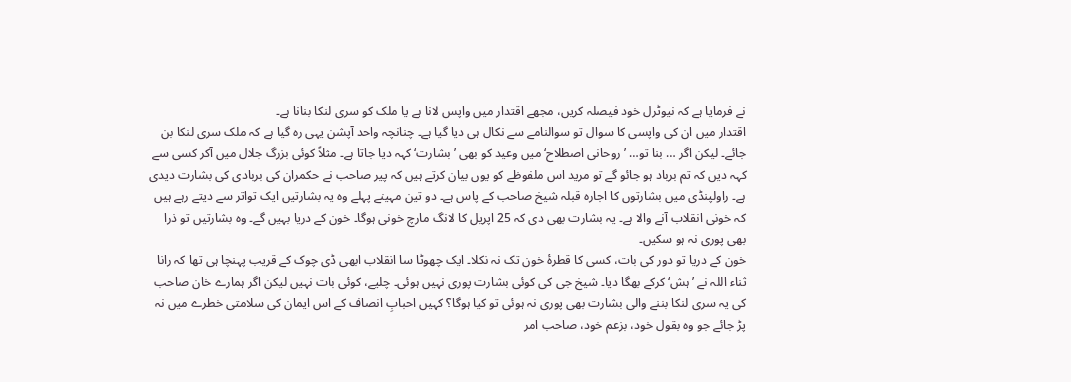نے فرمایا ہے کہ نیوٹرل خود فیصلہ کریں، مجھے اقتدار میں واپس لانا ہے یا ملک کو سری لنکا بنانا ہے۔
اقتدار میں ان کی واپسی کا سوال تو سوالنامے سے نکال ہی دیا گیا ہے۔ چنانچہ واحد آپشن یہی رہ گیا ہے کہ ملک سری لنکا بن جائے۔ لیکن اگر … بنا تو… ’روحانی اصطلاح‘ میں وعید کو بھی ’بشارت‘ کہہ دیا جاتا ہے۔ مثلاً کوئی بزرگ جلال میں آکر کسی سے کہہ دیں کہ تم برباد ہو جائو گے تو مرید اس ملفوظے کو یوں بیان کرتے ہیں کہ پیر صاحب نے حکمران کی بربادی کی بشارت دیدی ہے۔ راولپنڈی میں بشارتوں کا اجارہ قبلہ شیخ صاحب کے پاس ہے۔ دو تین مہینے پہلے وہ یہ بشارتیں ایک تواتر سے دیتے رہے ہیں کہ خونی انقلاب آنے والا ہے۔ یہ بشارت بھی دی کہ 25 اپریل کا لانگ مارچ خونی ہوگا۔ خون کے دریا بہیں گے۔ وہ بشارتیں تو ذرا بھی پوری نہ ہو سکیں۔
خون کے دریا تو دور کی بات، کسی کا قطرۂ خون تک نہ نکلا۔ ایک چھوٹا سا انقلاب ابھی ڈی چوک کے قریب پہنچا ہی تھا کہ رانا ثناء اللہ نے ’ہش‘ کرکے بھگا دیا۔ شیخ جی کی کوئی بشارت پوری نہیں ہوئی۔ چلیے، کوئی بات نہیں لیکن اگر ہمارے خان صاحب کی یہ سری لنکا بننے والی بشارت بھی پوری نہ ہوئی تو کیا ہوگا؟ کہیں احبابِ انصاف کے اس ایمان کی سلامتی خطرے میں نہ پڑ جائے جو وہ بقول خود، بزعم خود، صاحب امر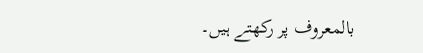بالمعروف پر رکھتے ہیں۔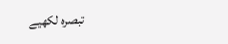تبصرہ لکھیے